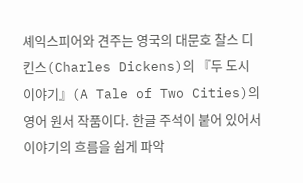셰익스피어와 견주는 영국의 대문호 찰스 디킨스(Charles Dickens)의 『두 도시 이야기』(A Tale of Two Cities)의 영어 원서 작품이다. 한글 주석이 붙어 있어서 이야기의 흐름을 쉽게 파악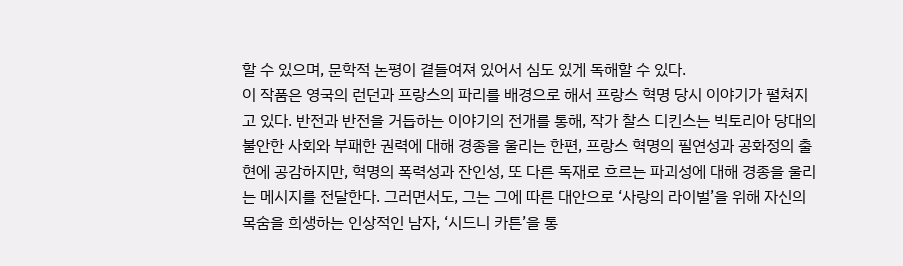할 수 있으며, 문학적 논평이 곁들여져 있어서 심도 있게 독해할 수 있다.
이 작품은 영국의 런던과 프랑스의 파리를 배경으로 해서 프랑스 혁명 당시 이야기가 펼쳐지고 있다. 반전과 반전을 거듭하는 이야기의 전개를 통해, 작가 찰스 디킨스는 빅토리아 당대의 불안한 사회와 부패한 권력에 대해 경종을 울리는 한편, 프랑스 혁명의 필연성과 공화정의 출현에 공감하지만, 혁명의 폭력성과 잔인성, 또 다른 독재로 흐르는 파괴성에 대해 경종을 울리는 메시지를 전달한다. 그러면서도, 그는 그에 따른 대안으로 ‘사랑의 라이벌’을 위해 자신의 목숨을 희생하는 인상적인 남자, ‘시드니 카튼’을 통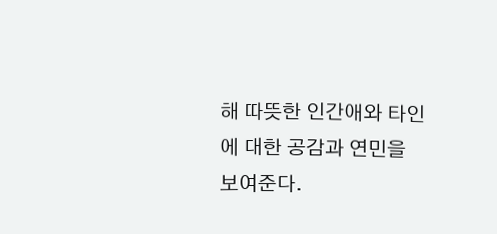해 따뜻한 인간애와 타인에 대한 공감과 연민을 보여준다.